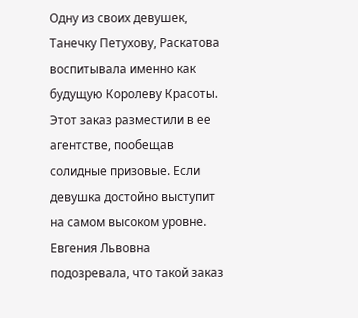Одну из своих девушек, Танечку Петухову, Раскатова воспитывала именно как будущую Королеву Красоты. Этот заказ разместили в ее агентстве, пообещав солидные призовые. Если девушка достойно выступит на самом высоком уровне. Евгения Львовна подозревала, что такой заказ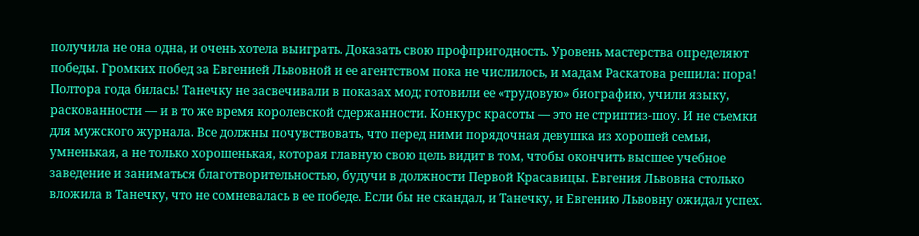получила не она одна, и очень хотела выиграть. Доказать свою профпригодность. Уровень мастерства определяют победы. Громких побед за Евгенией Львовной и ее агентством пока не числилось, и мадам Раскатова решила: пора! Полтора года билась! Танечку не засвечивали в показах мод; готовили ее «трудовую» биографию, учили языку, раскованности — и в то же время королевской сдержанности. Конкурс красоты — это не стриптиз‑шоу. И не съемки для мужского журнала. Все должны почувствовать, что перед ними порядочная девушка из хорошей семьи, умненькая, а не только хорошенькая, которая главную свою цель видит в том, чтобы окончить высшее учебное заведение и заниматься благотворительностью, будучи в должности Первой Красавицы. Евгения Львовна столько вложила в Танечку, что не сомневалась в ее победе. Если бы не скандал, и Танечку, и Евгению Львовну ожидал успех.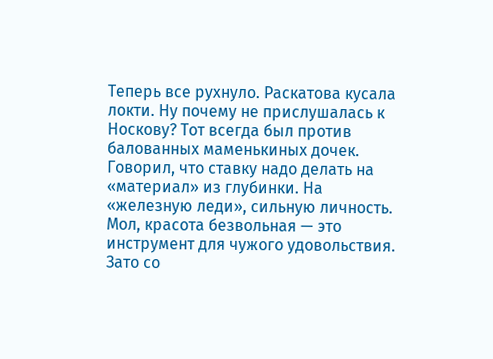Теперь все рухнуло. Раскатова кусала локти. Ну почему не прислушалась к Носкову? Тот всегда был против балованных маменькиных дочек. Говорил, что ставку надо делать на «материал» из глубинки. На «железную леди», сильную личность. Мол, красота безвольная — это инструмент для чужого удовольствия. Зато со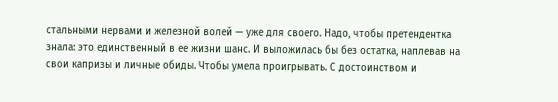стальными нервами и железной волей — уже для своего. Надо, чтобы претендентка знала: это единственный в ее жизни шанс. И выложилась бы без остатка, наплевав на свои капризы и личные обиды. Чтобы умела проигрывать. С достоинством и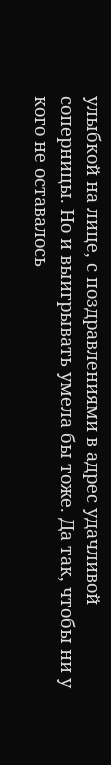улыбкой на лице, с поздравлениями в адрес удачливой соперницы. Но и выигрывать умела бы тоже. Да так, чтобы ни у кого не оставалось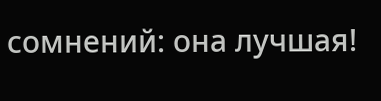сомнений: она лучшая!